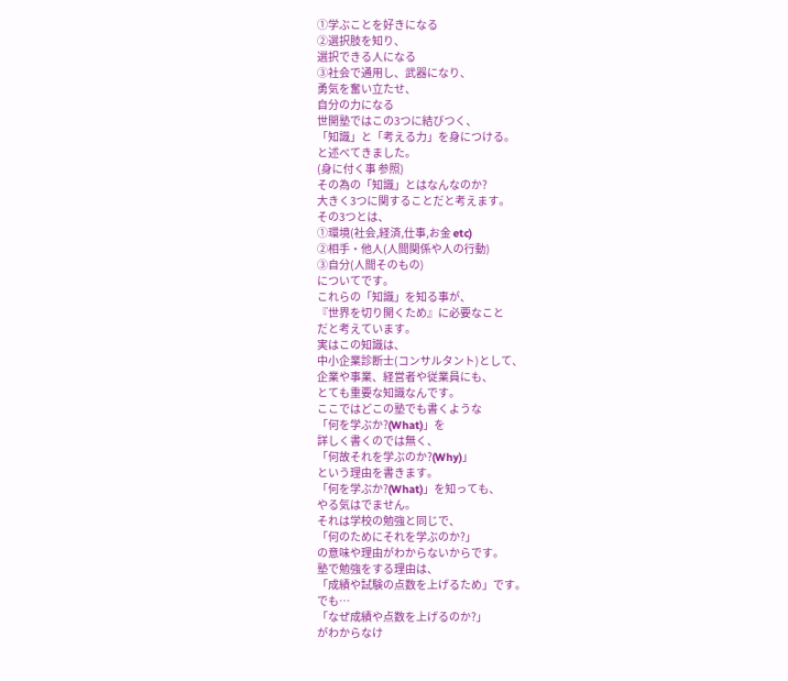①学ぶことを好きになる
②選択肢を知り、
選択できる人になる
③社会で通用し、武器になり、
勇気を奮い立たせ、
自分の力になる
世開塾ではこの3つに結びつく、
「知識」と「考える力」を身につける。
と述べてきました。
(身に付く事 参照)
その為の「知識」とはなんなのか?
大きく3つに関することだと考えます。
その3つとは、
①環境(社会,経済,仕事,お金 etc)
②相手・他人(人間関係や人の行動)
③自分(人間そのもの)
についてです。
これらの「知識」を知る事が、
『世界を切り開くため』に必要なこと
だと考えています。
実はこの知識は、
中小企業診断士(コンサルタント)として、
企業や事業、経営者や従業員にも、
とても重要な知識なんです。
ここではどこの塾でも書くような
「何を学ぶか?(What)」を
詳しく書くのでは無く、
「何故それを学ぶのか?(Why)」
という理由を書きます。
「何を学ぶか?(What)」を知っても、
やる気はでません。
それは学校の勉強と同じで、
「何のためにそれを学ぶのか?」
の意味や理由がわからないからです。
塾で勉強をする理由は、
「成績や試験の点数を上げるため」です。
でも…
「なぜ成績や点数を上げるのか?」
がわからなけ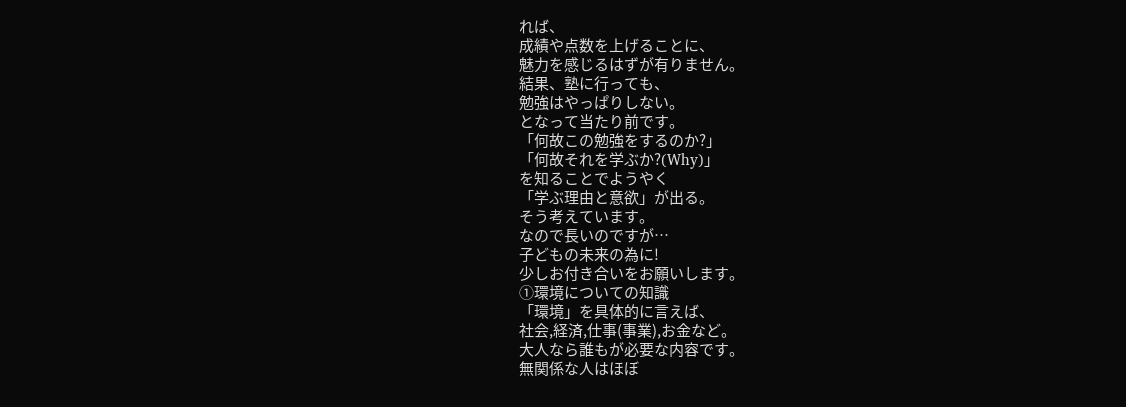れば、
成績や点数を上げることに、
魅力を感じるはずが有りません。
結果、塾に行っても、
勉強はやっぱりしない。
となって当たり前です。
「何故この勉強をするのか?」
「何故それを学ぶか?(Why)」
を知ることでようやく
「学ぶ理由と意欲」が出る。
そう考えています。
なので長いのですが…
子どもの未来の為に!
少しお付き合いをお願いします。
①環境についての知識
「環境」を具体的に言えば、
社会,経済,仕事(事業),お金など。
大人なら誰もが必要な内容です。
無関係な人はほぼ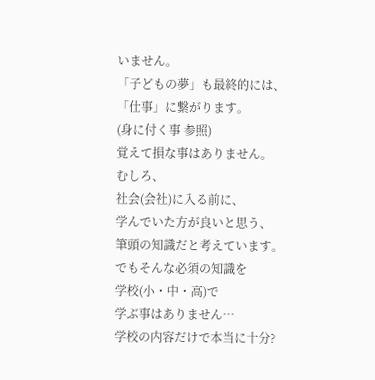いません。
「子どもの夢」も最終的には、
「仕事」に繋がります。
(身に付く事 参照)
覚えて損な事はありません。
むしろ、
社会(会社)に入る前に、
学んでいた方が良いと思う、
筆頭の知識だと考えています。
でもそんな必須の知識を
学校(小・中・高)で
学ぶ事はありません…
学校の内容だけで本当に十分?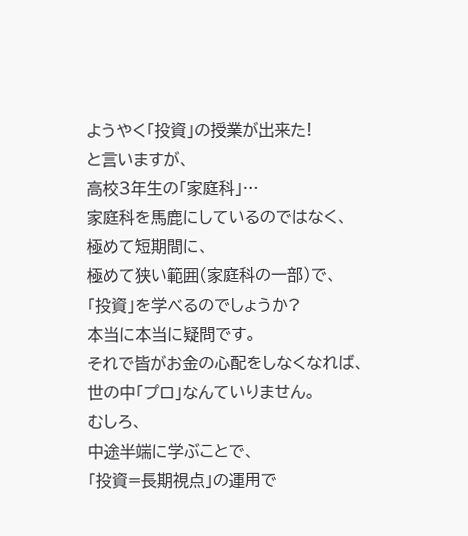ようやく「投資」の授業が出来た!
と言いますが、
高校3年生の「家庭科」…
家庭科を馬鹿にしているのではなく、
極めて短期間に、
極めて狭い範囲(家庭科の一部)で、
「投資」を学べるのでしょうか?
本当に本当に疑問です。
それで皆がお金の心配をしなくなれば、
世の中「プロ」なんていりません。
むしろ、
中途半端に学ぶことで、
「投資=長期視点」の運用で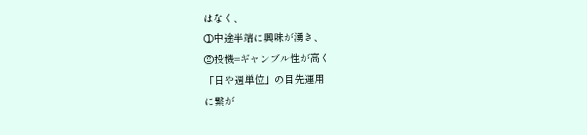はなく、
①中途半端に興味が湧き、
②投機=ギャンブル性が高く
「日や週単位」の目先運用
に繋が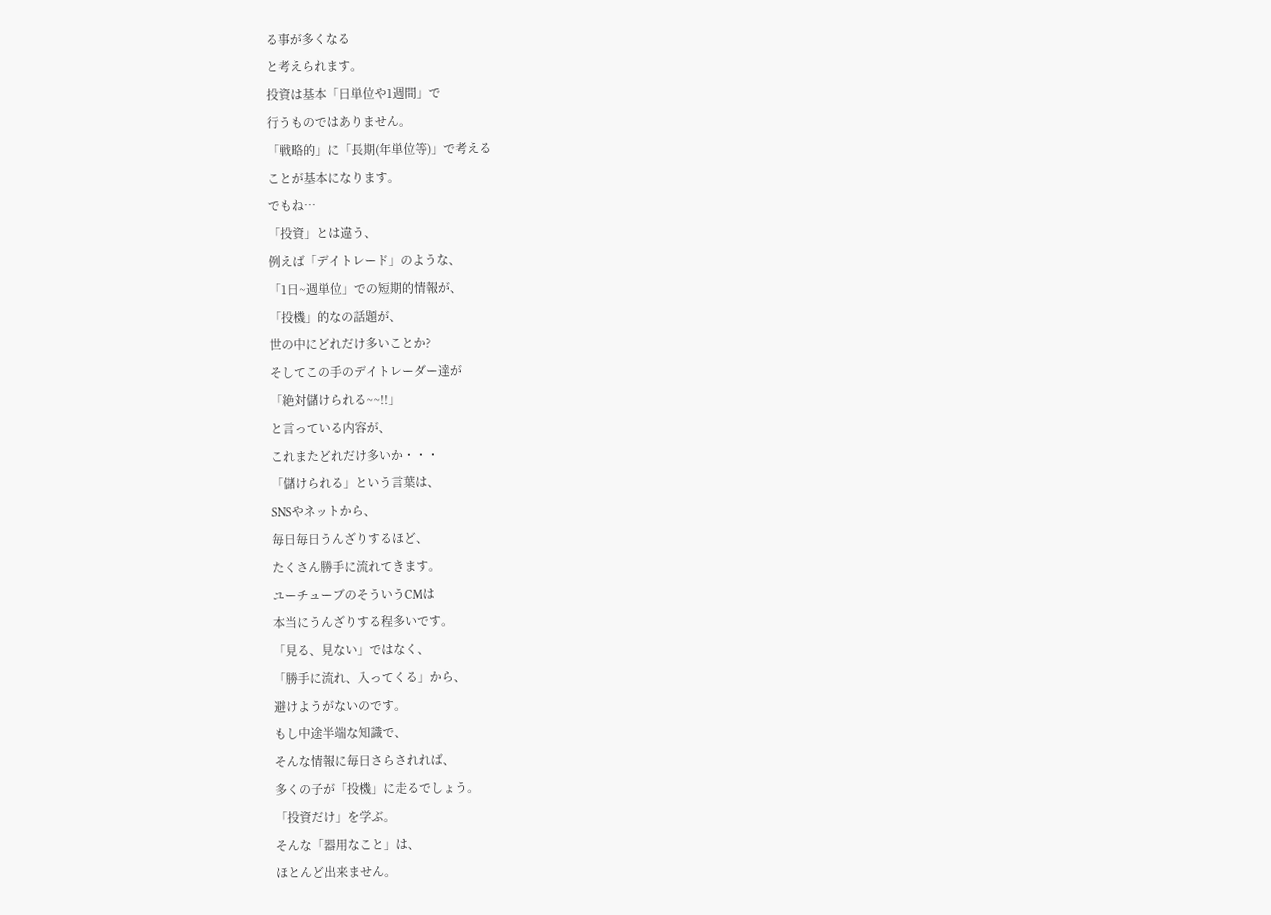る事が多くなる
と考えられます。
投資は基本「日単位や1週間」で
行うものではありません。
「戦略的」に「長期(年単位等)」で考える
ことが基本になります。
でもね…
「投資」とは違う、
例えば「デイトレード」のような、
「1日~週単位」での短期的情報が、
「投機」的なの話題が、
世の中にどれだけ多いことか?
そしてこの手のデイトレーダー達が
「絶対儲けられる~~!!」
と言っている内容が、
これまたどれだけ多いか・・・
「儲けられる」という言葉は、
SNSやネットから、
毎日毎日うんざりするほど、
たくさん勝手に流れてきます。
ユーチューブのそういうCMは
本当にうんざりする程多いです。
「見る、見ない」ではなく、
「勝手に流れ、入ってくる」から、
避けようがないのです。
もし中途半端な知識で、
そんな情報に毎日さらされれば、
多くの子が「投機」に走るでしょう。
「投資だけ」を学ぶ。
そんな「器用なこと」は、
ほとんど出来ません。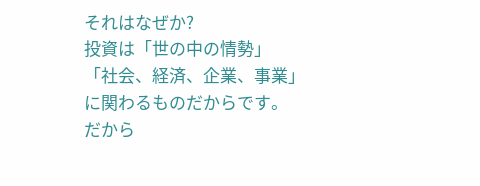それはなぜか?
投資は「世の中の情勢」
「社会、経済、企業、事業」
に関わるものだからです。
だから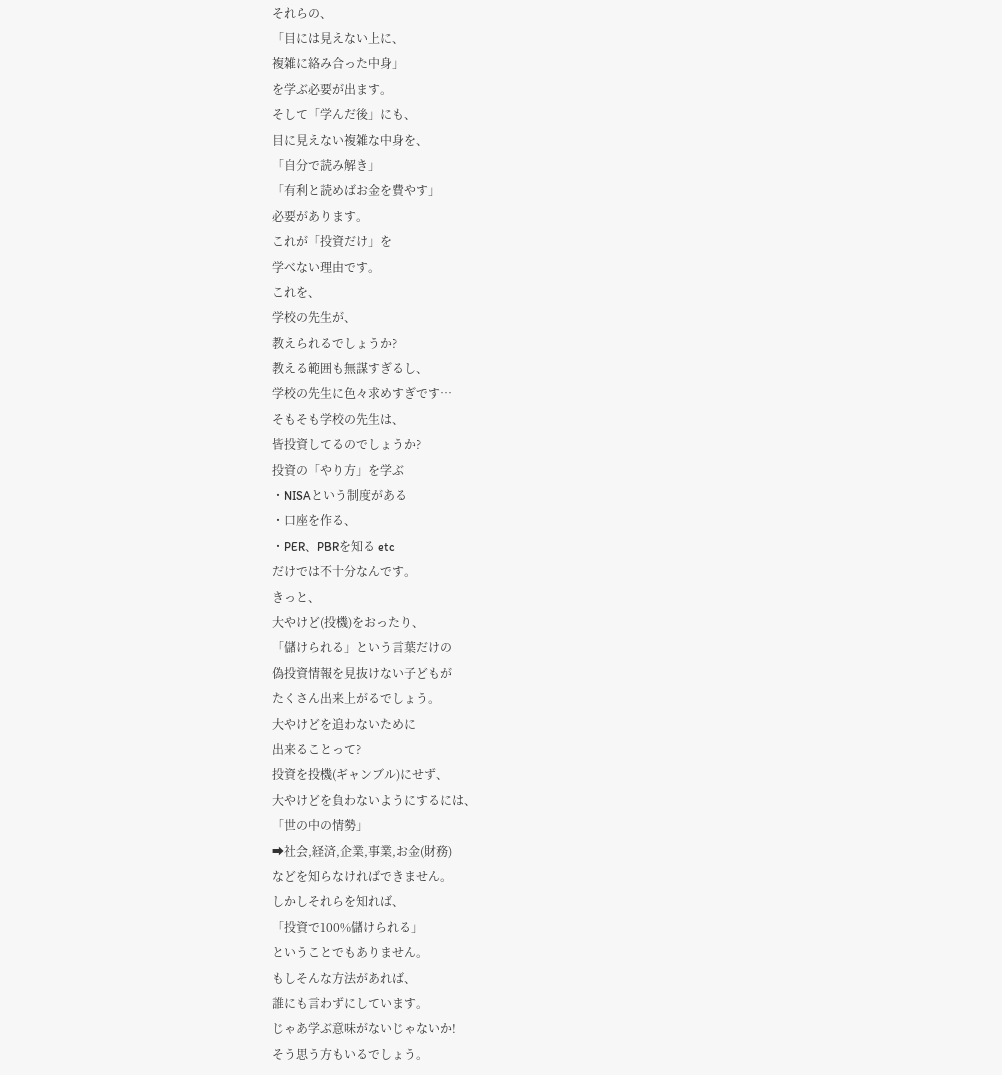それらの、
「目には見えない上に、
複雑に絡み合った中身」
を学ぶ必要が出ます。
そして「学んだ後」にも、
目に見えない複雑な中身を、
「自分で読み解き」
「有利と読めばお金を費やす」
必要があります。
これが「投資だけ」を
学べない理由です。
これを、
学校の先生が、
教えられるでしょうか?
教える範囲も無謀すぎるし、
学校の先生に色々求めすぎです…
そもそも学校の先生は、
皆投資してるのでしょうか?
投資の「やり方」を学ぶ
・NISAという制度がある
・口座を作る、
・PER、PBRを知る etc
だけでは不十分なんです。
きっと、
大やけど(投機)をおったり、
「儲けられる」という言葉だけの
偽投資情報を見抜けない子どもが
たくさん出来上がるでしょう。
大やけどを追わないために
出来ることって?
投資を投機(ギャンブル)にせず、
大やけどを負わないようにするには、
「世の中の情勢」
➡社会,経済,企業,事業,お金(財務)
などを知らなければできません。
しかしそれらを知れば、
「投資で100%儲けられる」
ということでもありません。
もしそんな方法があれば、
誰にも言わずにしています。
じゃあ学ぶ意味がないじゃないか!
そう思う方もいるでしょう。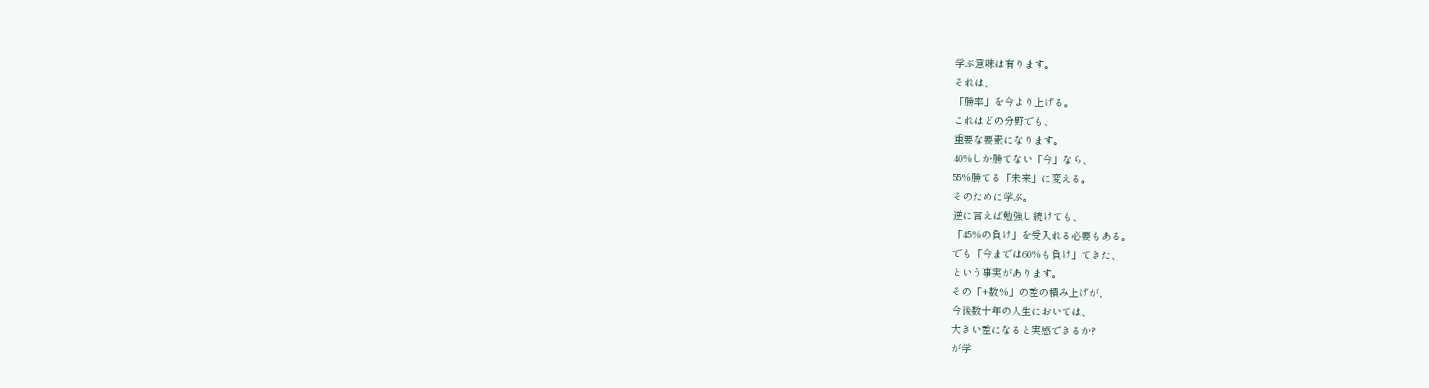学ぶ意味は有ります。
それは、
「勝率」を今より上げる。
これはどの分野でも、
重要な要素になります。
40%しか勝てない「今」なら、
55%勝てる「未来」に変える。
そのために学ぶ。
逆に言えば勉強し続けても、
「45%の負け」を受入れる必要もある。
でも「今までは60%も負け」てきた、
という事実があります。
その「+数%」の差の積み上げが、
今後数十年の人生においては、
大きい差になると実感できるか?
が学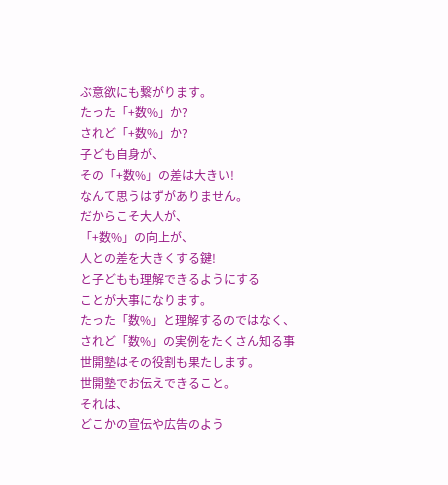ぶ意欲にも繋がります。
たった「+数%」か?
されど「+数%」か?
子ども自身が、
その「+数%」の差は大きい!
なんて思うはずがありません。
だからこそ大人が、
「+数%」の向上が、
人との差を大きくする鍵!
と子どもも理解できるようにする
ことが大事になります。
たった「数%」と理解するのではなく、
されど「数%」の実例をたくさん知る事
世開塾はその役割も果たします。
世開塾でお伝えできること。
それは、
どこかの宣伝や広告のよう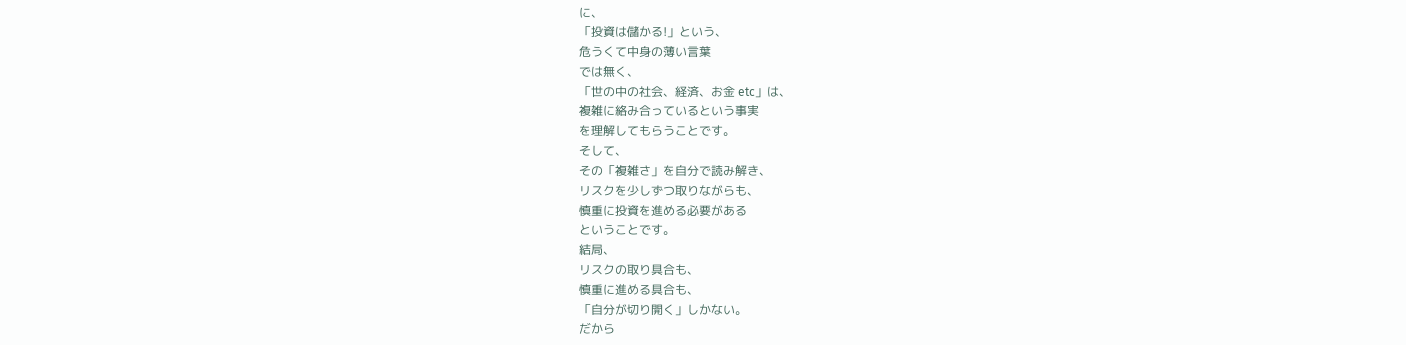に、
「投資は儲かる!」という、
危うくて中身の薄い言葉
では無く、
「世の中の社会、経済、お金 etc」は、
複雑に絡み合っているという事実
を理解してもらうことです。
そして、
その「複雑さ」を自分で読み解き、
リスクを少しずつ取りながらも、
慎重に投資を進める必要がある
ということです。
結局、
リスクの取り具合も、
慎重に進める具合も、
「自分が切り開く」しかない。
だから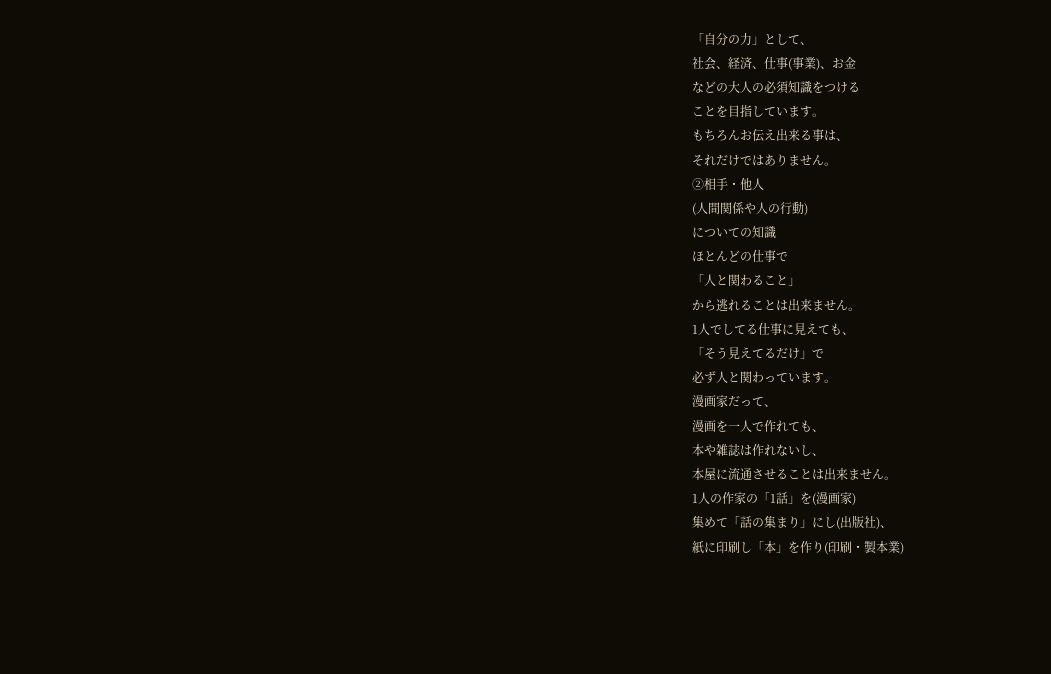「自分の力」として、
社会、経済、仕事(事業)、お金
などの大人の必須知識をつける
ことを目指しています。
もちろんお伝え出来る事は、
それだけではありません。
②相手・他人
(人間関係や人の行動)
についての知識
ほとんどの仕事で
「人と関わること」
から逃れることは出来ません。
1人でしてる仕事に見えても、
「そう見えてるだけ」で
必ず人と関わっています。
漫画家だって、
漫画を一人で作れても、
本や雑誌は作れないし、
本屋に流通させることは出来ません。
1人の作家の「1話」を(漫画家)
集めて「話の集まり」にし(出版社)、
紙に印刷し「本」を作り(印刷・製本業)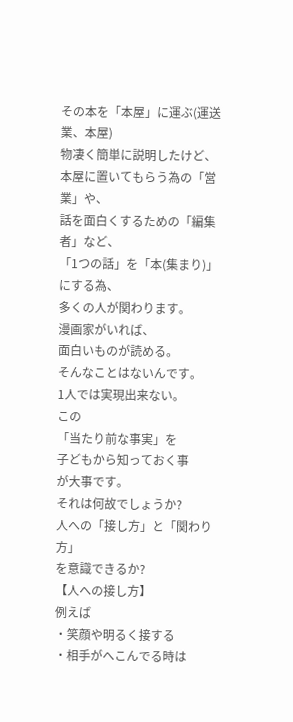その本を「本屋」に運ぶ(運送業、本屋)
物凄く簡単に説明したけど、
本屋に置いてもらう為の「営業」や、
話を面白くするための「編集者」など、
「1つの話」を「本(集まり)」にする為、
多くの人が関わります。
漫画家がいれば、
面白いものが読める。
そんなことはないんです。
1人では実現出来ない。
この
「当たり前な事実」を
子どもから知っておく事
が大事です。
それは何故でしょうか?
人への「接し方」と「関わり方」
を意識できるか?
【人への接し方】
例えば
・笑顔や明るく接する
・相手がへこんでる時は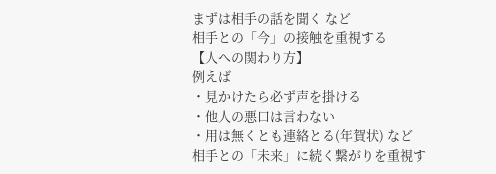まずは相手の話を聞く など
相手との「今」の接触を重視する
【人への関わり方】
例えば
・見かけたら必ず声を掛ける
・他人の悪口は言わない
・用は無くとも連絡とる(年賀状) など
相手との「未来」に続く繋がりを重視す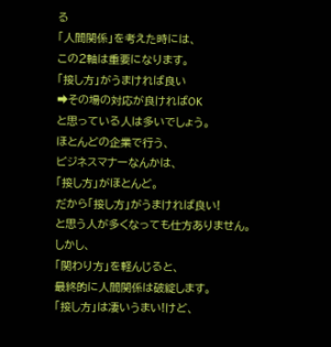る
「人間関係」を考えた時には、
この2軸は重要になります。
「接し方」がうまければ良い
➡その場の対応が良ければOK
と思っている人は多いでしょう。
ほとんどの企業で行う、
ビジネスマナーなんかは、
「接し方」がほとんど。
だから「接し方」がうまければ良い!
と思う人が多くなっても仕方ありません。
しかし、
「関わり方」を軽んじると、
最終的に人間関係は破綻します。
「接し方」は凄いうまい!けど、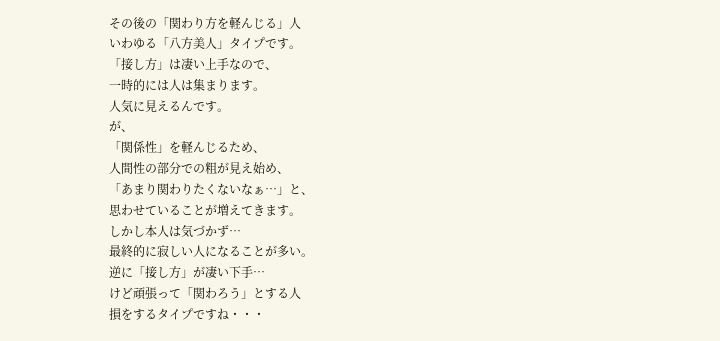その後の「関わり方を軽んじる」人
いわゆる「八方美人」タイプです。
「接し方」は凄い上手なので、
一時的には人は集まります。
人気に見えるんです。
が、
「関係性」を軽んじるため、
人間性の部分での粗が見え始め、
「あまり関わりたくないなぁ…」と、
思わせていることが増えてきます。
しかし本人は気づかず…
最終的に寂しい人になることが多い。
逆に「接し方」が凄い下手…
けど頑張って「関わろう」とする人
損をするタイプですね・・・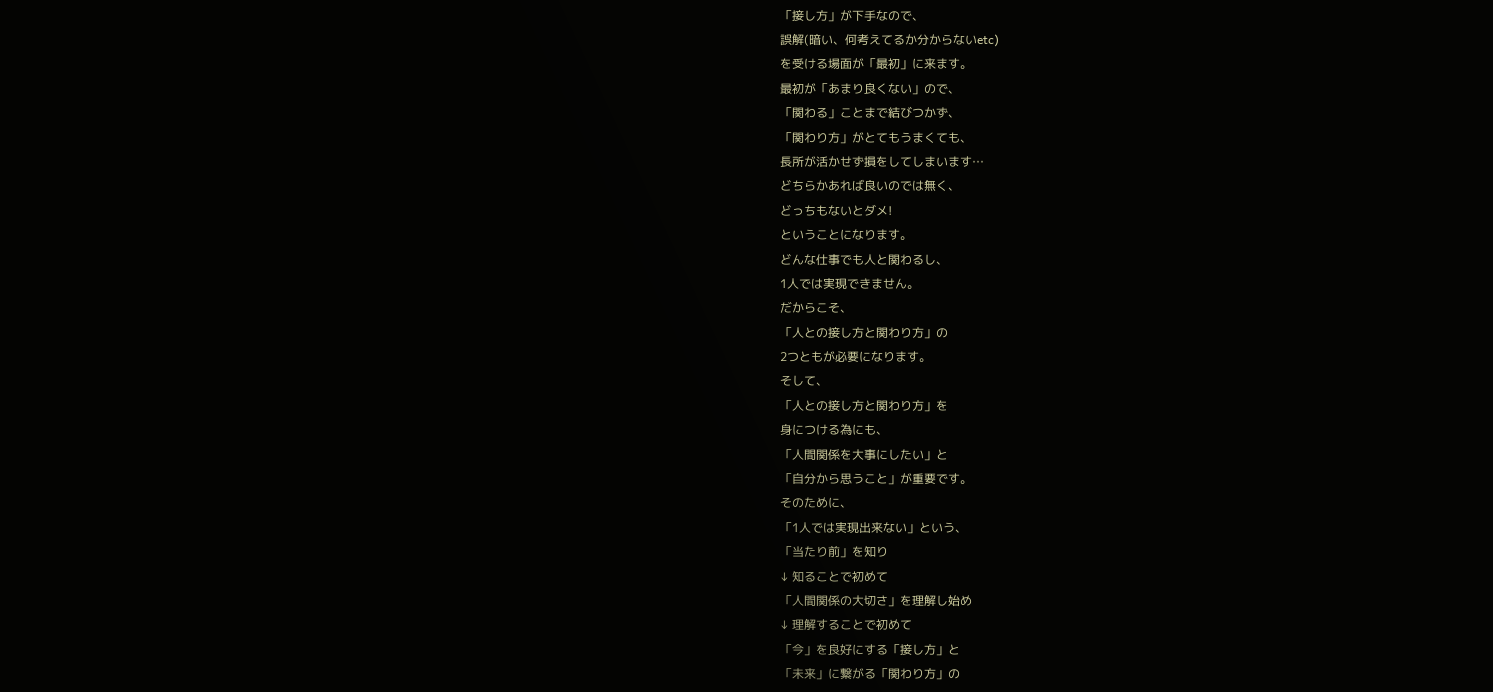「接し方」が下手なので、
誤解(暗い、何考えてるか分からないetc)
を受ける場面が「最初」に来ます。
最初が「あまり良くない」ので、
「関わる」ことまで結びつかず、
「関わり方」がとてもうまくても、
長所が活かせず損をしてしまいます…
どちらかあれば良いのでは無く、
どっちもないとダメ!
ということになります。
どんな仕事でも人と関わるし、
1人では実現できません。
だからこそ、
「人との接し方と関わり方」の
2つともが必要になります。
そして、
「人との接し方と関わり方」を
身につける為にも、
「人間関係を大事にしたい」と
「自分から思うこと」が重要です。
そのために、
「1人では実現出来ない」という、
「当たり前」を知り
↓ 知ることで初めて
「人間関係の大切さ」を理解し始め
↓ 理解することで初めて
「今」を良好にする「接し方」と
「未来」に繋がる「関わり方」の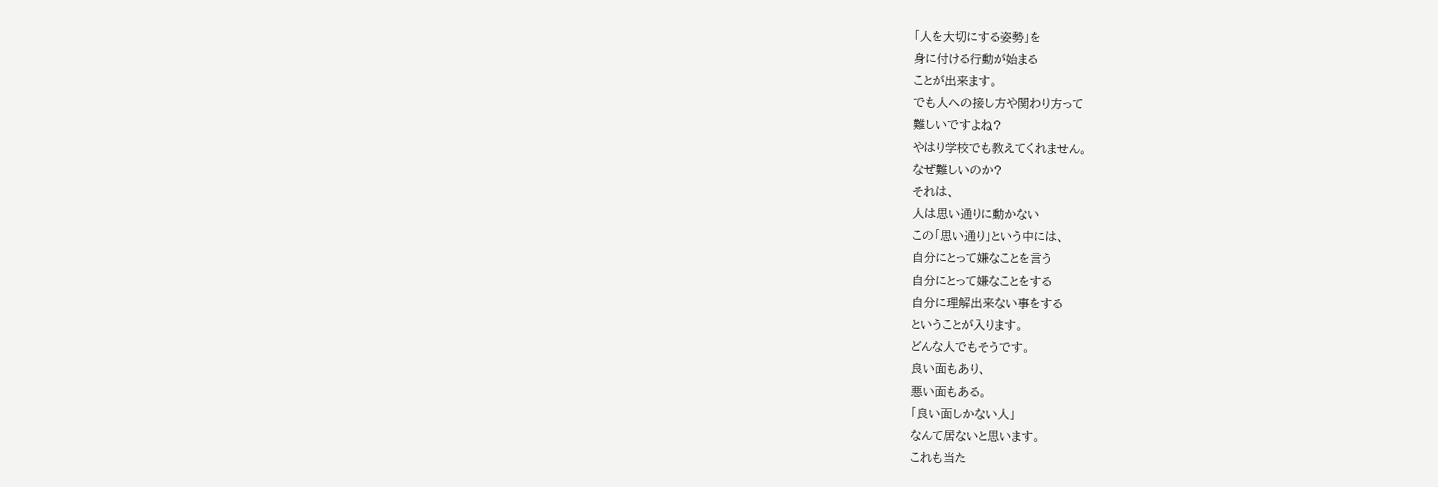「人を大切にする姿勢」を
身に付ける行動が始まる
ことが出来ます。
でも人への接し方や関わり方って
難しいですよね?
やはり学校でも教えてくれません。
なぜ難しいのか?
それは、
人は思い通りに動かない
この「思い通り」という中には、
自分にとって嫌なことを言う
自分にとって嫌なことをする
自分に理解出来ない事をする
ということが入ります。
どんな人でもそうです。
良い面もあり、
悪い面もある。
「良い面しかない人」
なんて居ないと思います。
これも当た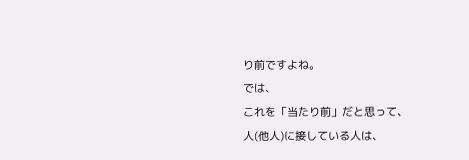り前ですよね。
では、
これを「当たり前」だと思って、
人(他人)に接している人は、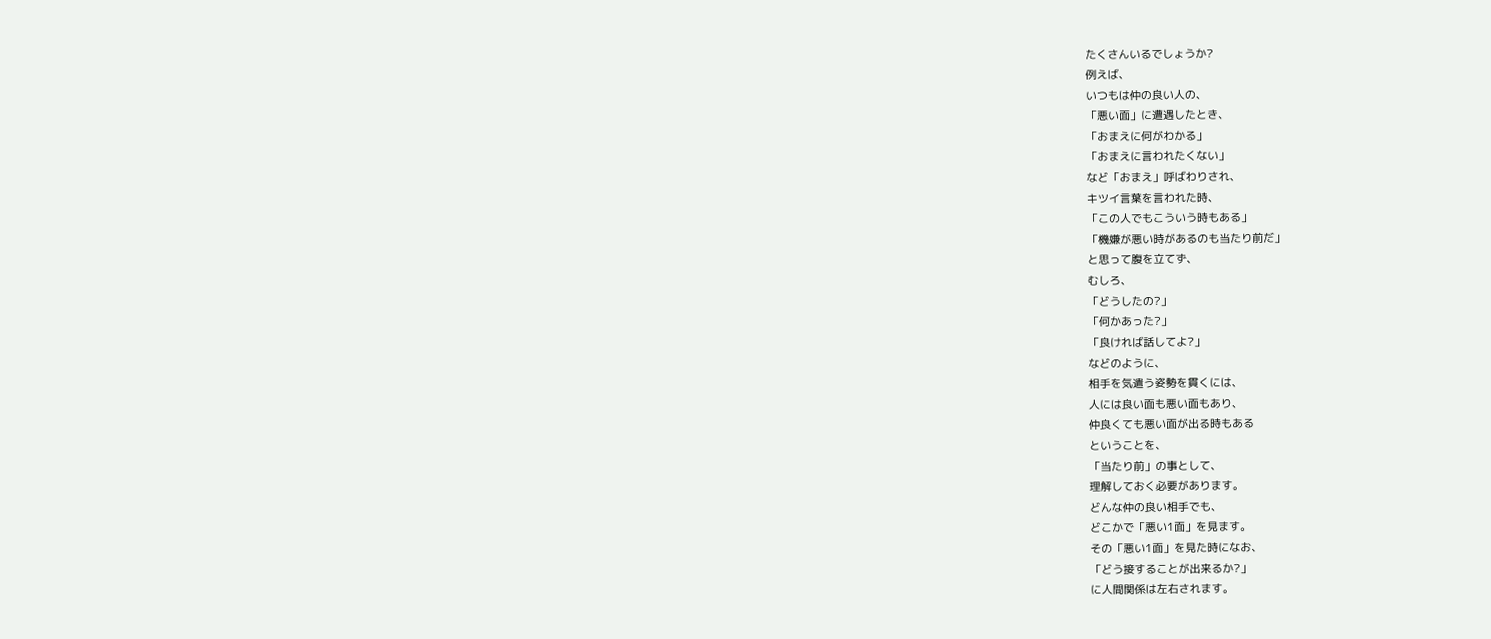たくさんいるでしょうか?
例えば、
いつもは仲の良い人の、
「悪い面」に遭遇したとき、
「おまえに何がわかる」
「おまえに言われたくない」
など「おまえ」呼ばわりされ、
キツイ言葉を言われた時、
「この人でもこういう時もある」
「機嫌が悪い時があるのも当たり前だ」
と思って腹を立てず、
むしろ、
「どうしたの?」
「何かあった?」
「良ければ話してよ?」
などのように、
相手を気遣う姿勢を貫くには、
人には良い面も悪い面もあり、
仲良くても悪い面が出る時もある
ということを、
「当たり前」の事として、
理解しておく必要があります。
どんな仲の良い相手でも、
どこかで「悪い1面」を見ます。
その「悪い1面」を見た時になお、
「どう接することが出来るか?」
に人間関係は左右されます。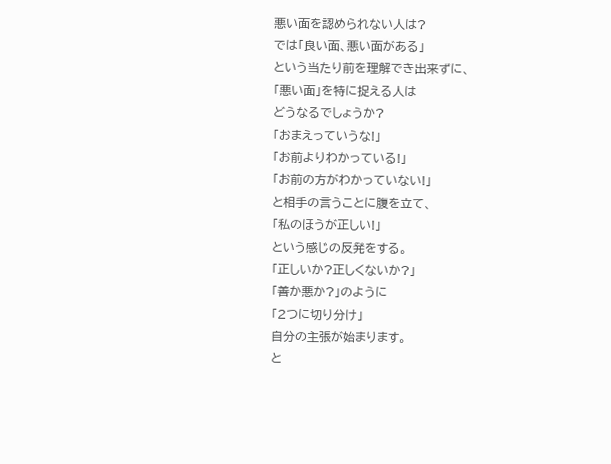悪い面を認められない人は?
では「良い面、悪い面がある」
という当たり前を理解でき出来ずに、
「悪い面」を特に捉える人は
どうなるでしょうか?
「おまえっていうな!」
「お前よりわかっている!」
「お前の方がわかっていない!」
と相手の言うことに腹を立て、
「私のほうが正しい!」
という感じの反発をする。
「正しいか?正しくないか?」
「善か悪か?」のように
「2つに切り分け」
自分の主張が始まります。
と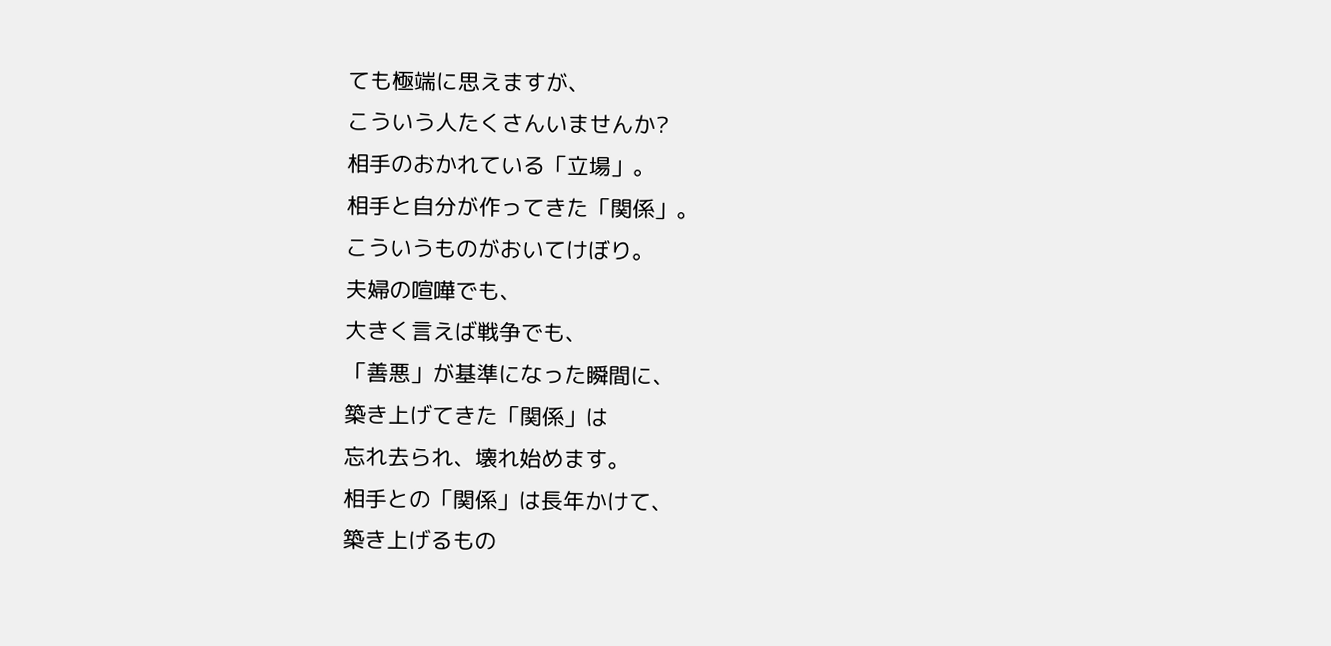ても極端に思えますが、
こういう人たくさんいませんか?
相手のおかれている「立場」。
相手と自分が作ってきた「関係」。
こういうものがおいてけぼり。
夫婦の喧嘩でも、
大きく言えば戦争でも、
「善悪」が基準になった瞬間に、
築き上げてきた「関係」は
忘れ去られ、壊れ始めます。
相手との「関係」は長年かけて、
築き上げるもの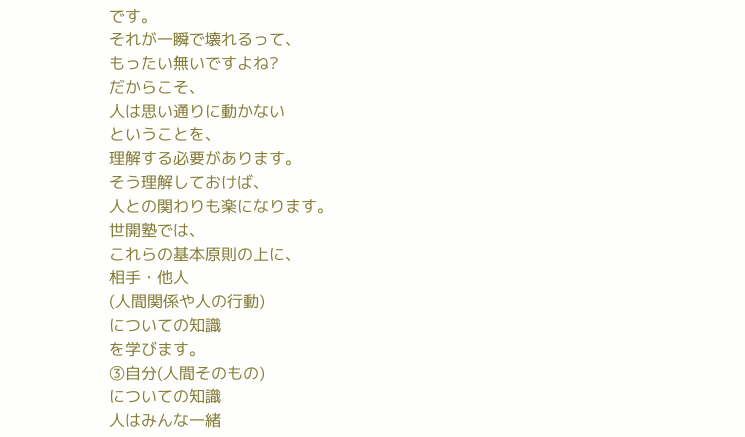です。
それが一瞬で壊れるって、
もったい無いですよね?
だからこそ、
人は思い通りに動かない
ということを、
理解する必要があります。
そう理解しておけば、
人との関わりも楽になります。
世開塾では、
これらの基本原則の上に、
相手・他人
(人間関係や人の行動)
についての知識
を学びます。
③自分(人間そのもの)
についての知識
人はみんな一緒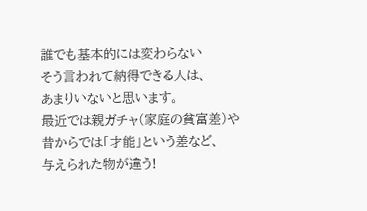誰でも基本的には変わらない
そう言われて納得できる人は、
あまりいないと思います。
最近では親ガチャ(家庭の貧富差)や
昔からでは「才能」という差など、
与えられた物が違う!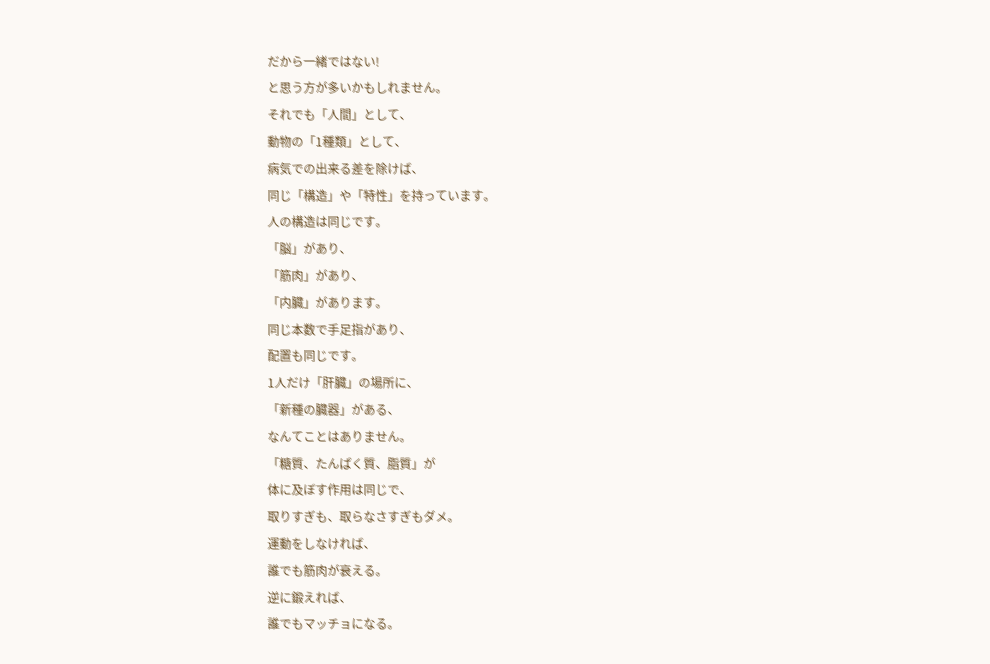だから一緒ではない!
と思う方が多いかもしれません。
それでも「人間」として、
動物の「1種類」として、
病気での出来る差を除けば、
同じ「構造」や「特性」を持っています。
人の構造は同じです。
「脳」があり、
「筋肉」があり、
「内臓」があります。
同じ本数で手足指があり、
配置も同じです。
1人だけ「肝臓」の場所に、
「新種の臓器」がある、
なんてことはありません。
「糖質、たんぱく質、脂質」が
体に及ぼす作用は同じで、
取りすぎも、取らなさすぎもダメ。
運動をしなければ、
誰でも筋肉が衰える。
逆に鍛えれば、
誰でもマッチョになる。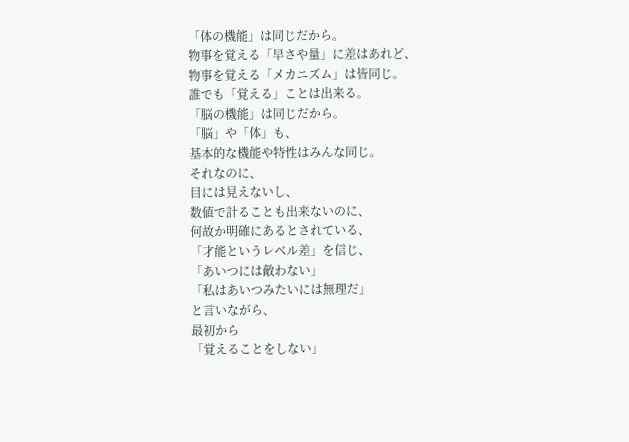「体の機能」は同じだから。
物事を覚える「早さや量」に差はあれど、
物事を覚える「メカニズム」は皆同じ。
誰でも「覚える」ことは出来る。
「脳の機能」は同じだから。
「脳」や「体」も、
基本的な機能や特性はみんな同じ。
それなのに、
目には見えないし、
数値で計ることも出来ないのに、
何故か明確にあるとされている、
「才能というレベル差」を信じ、
「あいつには敵わない」
「私はあいつみたいには無理だ」
と言いながら、
最初から
「覚えることをしない」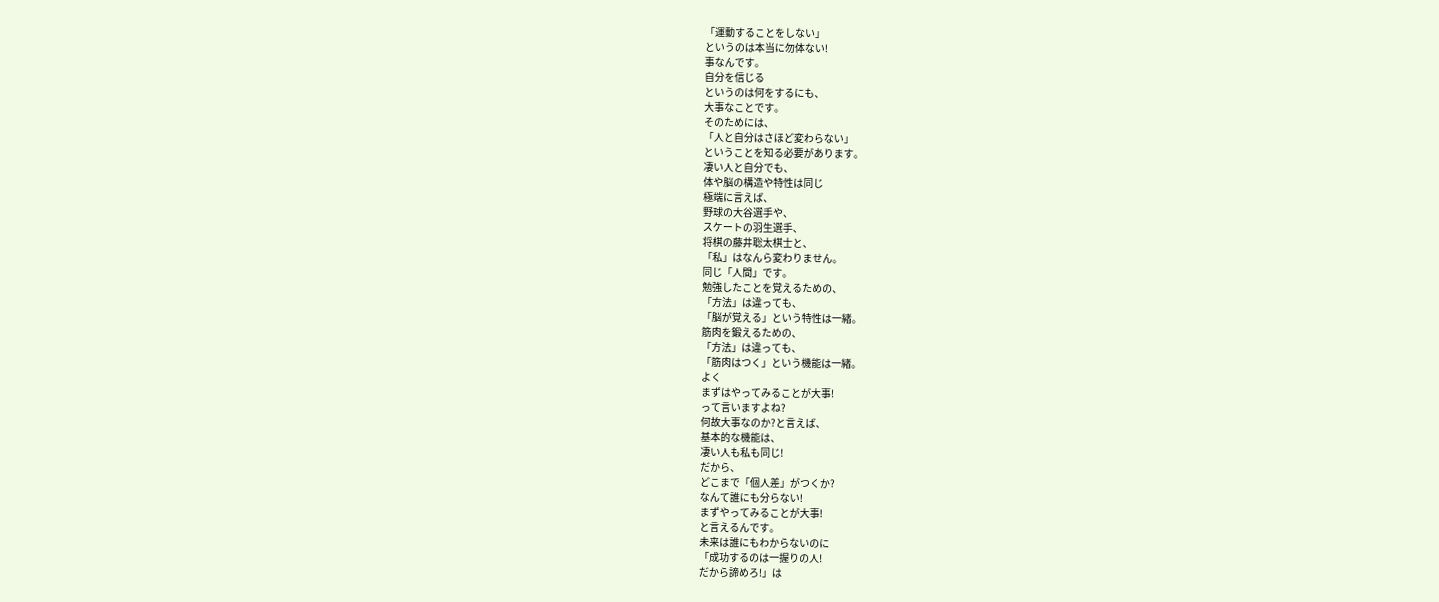「運動することをしない」
というのは本当に勿体ない!
事なんです。
自分を信じる
というのは何をするにも、
大事なことです。
そのためには、
「人と自分はさほど変わらない」
ということを知る必要があります。
凄い人と自分でも、
体や脳の構造や特性は同じ
極端に言えば、
野球の大谷選手や、
スケートの羽生選手、
将棋の藤井聡太棋士と、
「私」はなんら変わりません。
同じ「人間」です。
勉強したことを覚えるための、
「方法」は違っても、
「脳が覚える」という特性は一緒。
筋肉を鍛えるための、
「方法」は違っても、
「筋肉はつく」という機能は一緒。
よく
まずはやってみることが大事!
って言いますよね?
何故大事なのか?と言えば、
基本的な機能は、
凄い人も私も同じ!
だから、
どこまで「個人差」がつくか?
なんて誰にも分らない!
まずやってみることが大事!
と言えるんです。
未来は誰にもわからないのに
「成功するのは一握りの人!
だから諦めろ!」は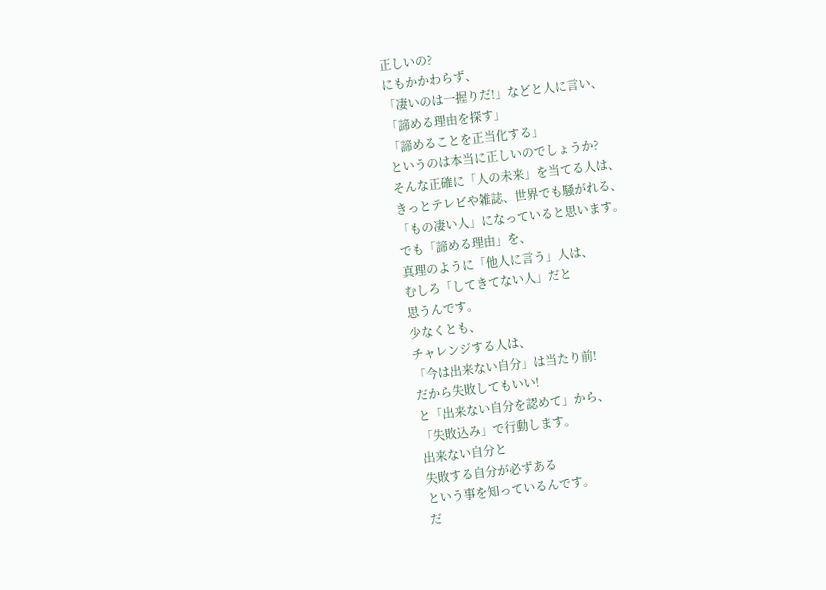正しいの?
にもかかわらず、
「凄いのは一握りだ!」などと人に言い、
「諦める理由を探す」
「諦めることを正当化する」
というのは本当に正しいのでしょうか?
そんな正確に「人の未来」を当てる人は、
きっとテレビや雑誌、世界でも騒がれる、
「もの凄い人」になっていると思います。
でも「諦める理由」を、
真理のように「他人に言う」人は、
むしろ「してきてない人」だと
思うんです。
少なくとも、
チャレンジする人は、
「今は出来ない自分」は当たり前!
だから失敗してもいい!
と「出来ない自分を認めて」から、
「失敗込み」で行動します。
出来ない自分と
失敗する自分が必ずある
という事を知っているんです。
だ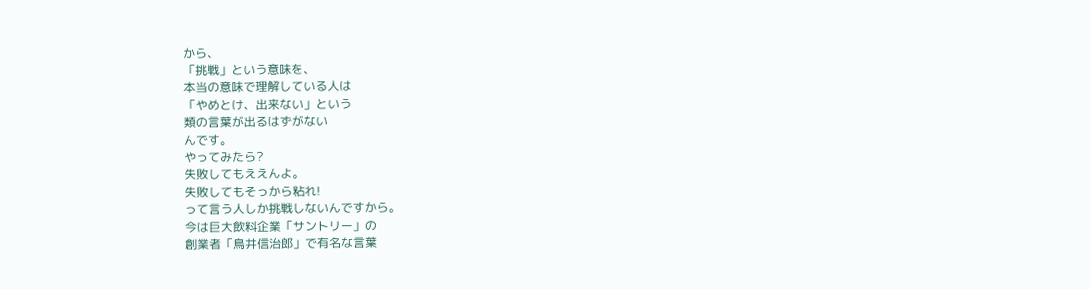から、
「挑戦」という意味を、
本当の意味で理解している人は
「やめとけ、出来ない」という
類の言葉が出るはずがない
んです。
やってみたら?
失敗してもええんよ。
失敗してもそっから粘れ!
って言う人しか挑戦しないんですから。
今は巨大飲料企業「サントリー」の
創業者「鳥井信治郎」で有名な言葉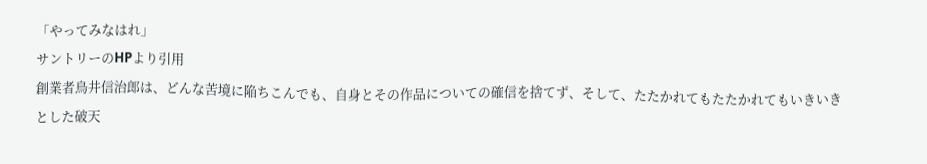「やってみなはれ」
サントリーのHPより引用
創業者鳥井信治郎は、どんな苦境に陥ちこんでも、自身とその作品についての確信を捨てず、そして、たたかれてもたたかれてもいきいきとした破天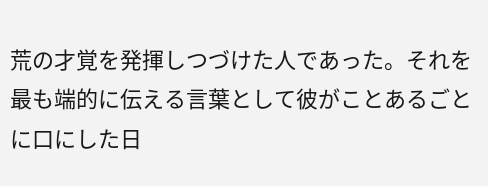荒の才覚を発揮しつづけた人であった。それを最も端的に伝える言葉として彼がことあるごとに口にした日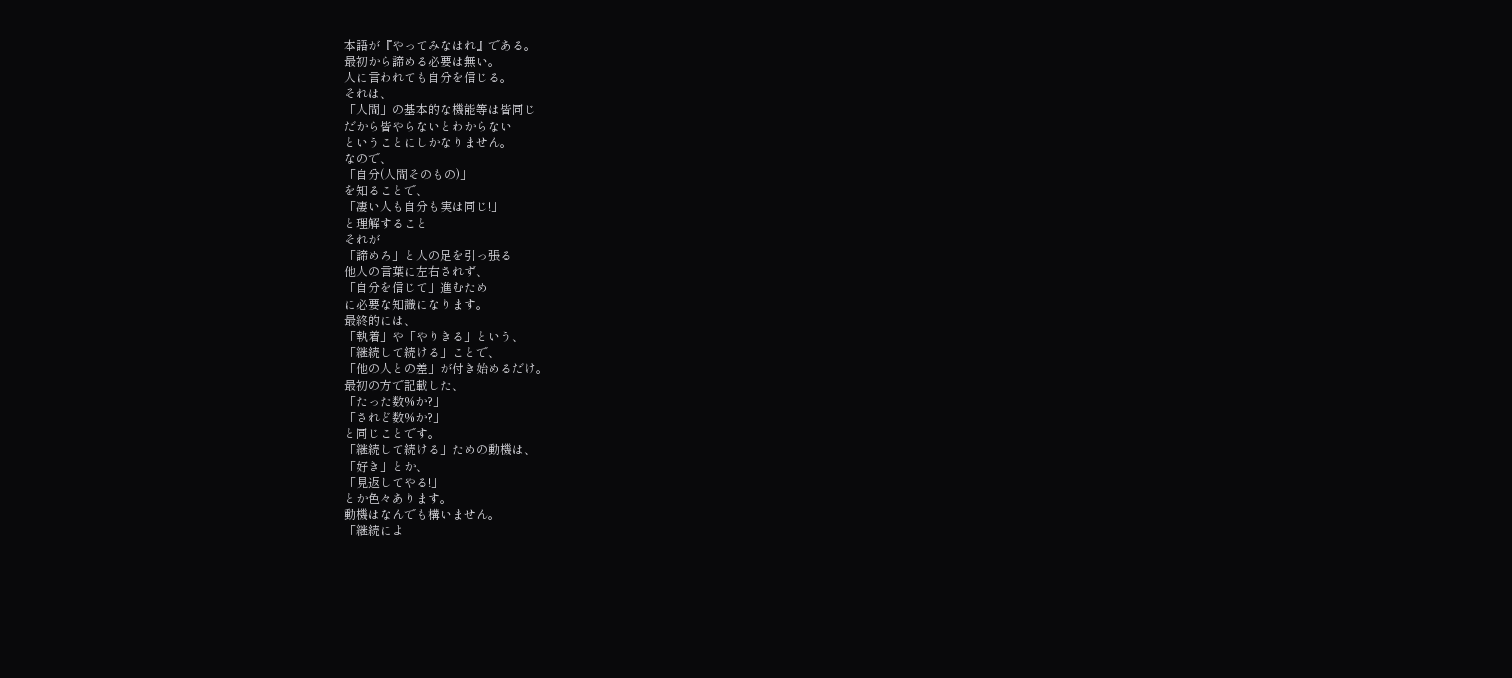本語が『やってみなはれ』である。
最初から諦める必要は無い。
人に言われても自分を信じる。
それは、
「人間」の基本的な機能等は皆同じ
だから皆やらないとわからない
ということにしかなりません。
なので、
「自分(人間そのもの)」
を知ることで、
「凄い人も自分も実は同じ!」
と理解すること
それが
「諦めろ」と人の足を引っ張る
他人の言葉に左右されず、
「自分を信じて」進むため
に必要な知識になります。
最終的には、
「執着」や「やりきる」という、
「継続して続ける」ことで、
「他の人との差」が付き始めるだけ。
最初の方で記載した、
「たった数%か?」
「されど数%か?」
と同じことです。
「継続して続ける」ための動機は、
「好き」とか、
「見返してやる!」
とか色々あります。
動機はなんでも構いません。
「継続によ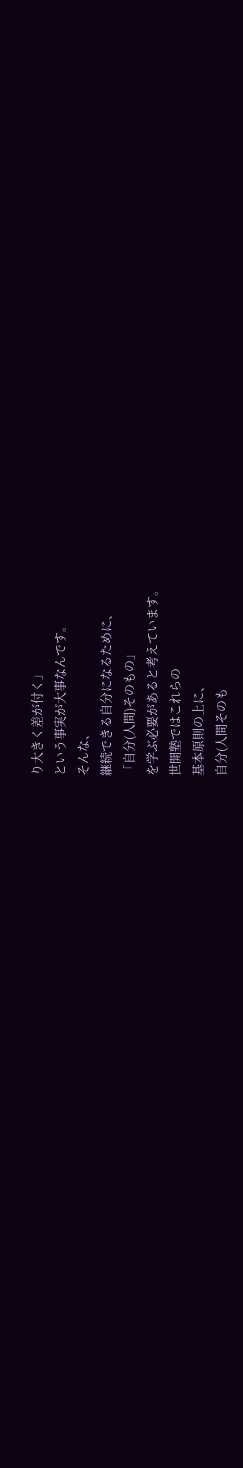り大きく差が付く」
という事実が大事なんです。
そんな、
継続できる自分になるために、
「自分(人間)そのもの」
を学ぶ必要があると考えています。
世開塾ではこれらの
基本原則の上に、
自分(人間そのも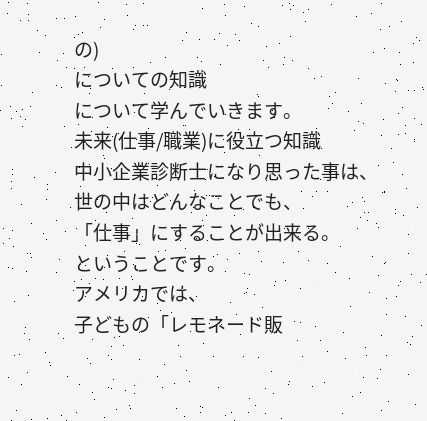の)
についての知識
について学んでいきます。
未来(仕事/職業)に役立つ知識
中小企業診断士になり思った事は、
世の中はどんなことでも、
「仕事」にすることが出来る。
ということです。
アメリカでは、
子どもの「レモネード販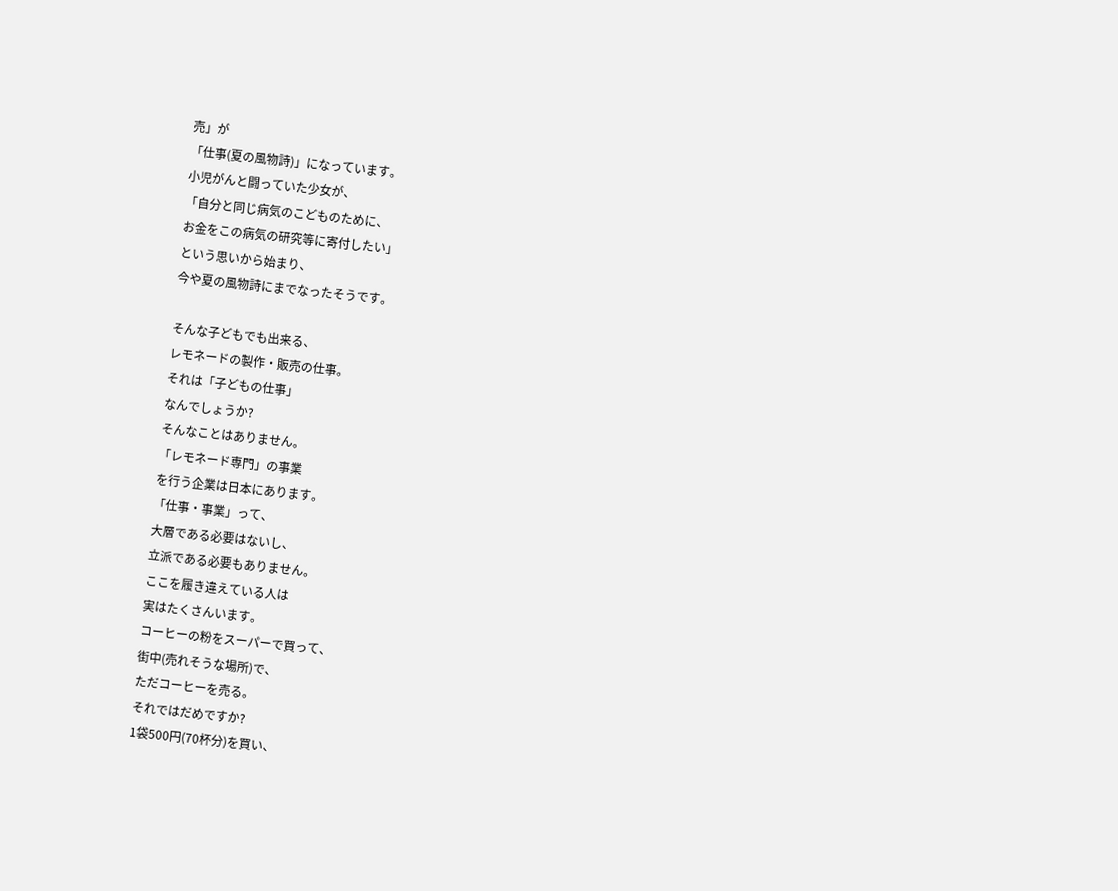売」が
「仕事(夏の風物詩)」になっています。
小児がんと闘っていた少女が、
「自分と同じ病気のこどものために、
お金をこの病気の研究等に寄付したい」
という思いから始まり、
今や夏の風物詩にまでなったそうです。

そんな子どもでも出来る、
レモネードの製作・販売の仕事。
それは「子どもの仕事」
なんでしょうか?
そんなことはありません。
「レモネード専門」の事業
を行う企業は日本にあります。
「仕事・事業」って、
大層である必要はないし、
立派である必要もありません。
ここを履き違えている人は
実はたくさんいます。
コーヒーの粉をスーパーで買って、
街中(売れそうな場所)で、
ただコーヒーを売る。
それではだめですか?
1袋500円(70杯分)を買い、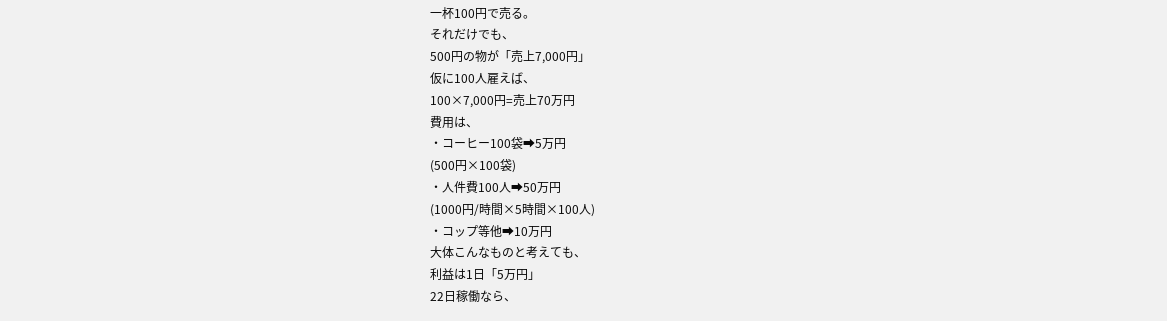一杯100円で売る。
それだけでも、
500円の物が「売上7,000円」
仮に100人雇えば、
100×7,000円=売上70万円
費用は、
・コーヒー100袋➡5万円
(500円×100袋)
・人件費100人➡50万円
(1000円/時間×5時間×100人)
・コップ等他➡10万円
大体こんなものと考えても、
利益は1日「5万円」
22日稼働なら、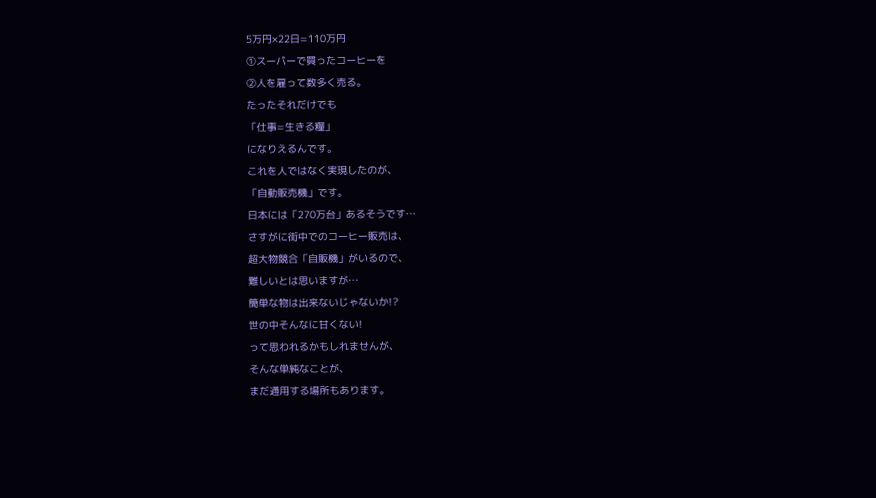5万円×22日=110万円
①スーパーで買ったコーヒーを
②人を雇って数多く売る。
たったそれだけでも
「仕事=生きる糧」
になりえるんです。
これを人ではなく実現したのが、
「自動販売機」です。
日本には「270万台」あるそうです…
さすがに街中でのコーヒー販売は、
超大物競合「自販機」がいるので、
難しいとは思いますが…
簡単な物は出来ないじゃないか!?
世の中そんなに甘くない!
って思われるかもしれませんが、
そんな単純なことが、
まだ通用する場所もあります。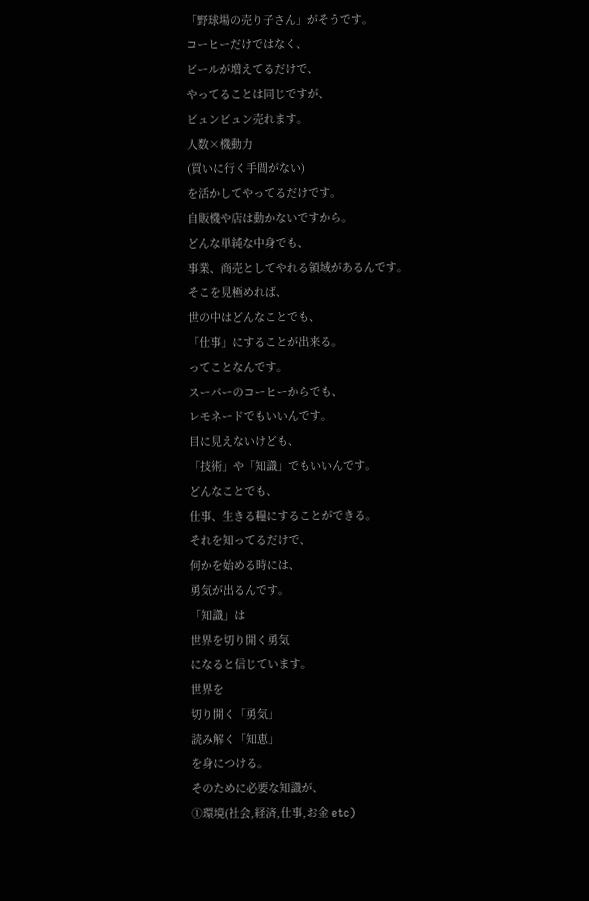「野球場の売り子さん」がそうです。
コーヒーだけではなく、
ビールが増えてるだけで、
やってることは同じですが、
ビュンビュン売れます。
人数×機動力
(買いに行く手間がない)
を活かしてやってるだけです。
自販機や店は動かないですから。
どんな単純な中身でも、
事業、商売としてやれる領域があるんです。
そこを見極めれば、
世の中はどんなことでも、
「仕事」にすることが出来る。
ってことなんです。
スーパーのコーヒーからでも、
レモネードでもいいんです。
目に見えないけども、
「技術」や「知識」でもいいんです。
どんなことでも、
仕事、生きる糧にすることができる。
それを知ってるだけで、
何かを始める時には、
勇気が出るんです。
「知識」は
世界を切り開く勇気
になると信じています。
世界を
切り開く「勇気」
読み解く「知恵」
を身につける。
そのために必要な知識が、
①環境(社会,経済,仕事,お金 etc)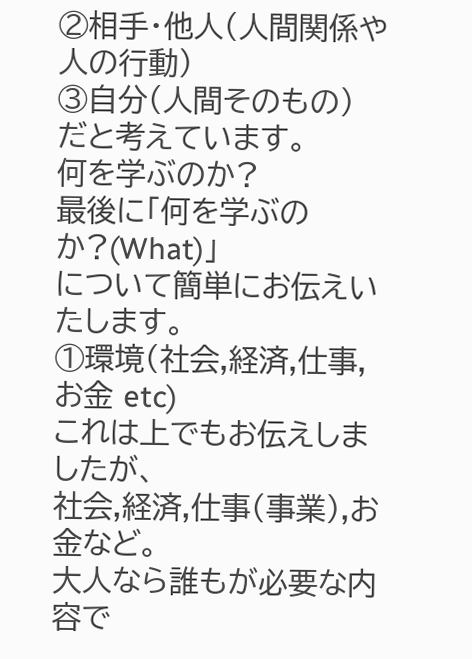②相手・他人(人間関係や人の行動)
③自分(人間そのもの)
だと考えています。
何を学ぶのか?
最後に「何を学ぶのか?(What)」
について簡単にお伝えいたします。
①環境(社会,経済,仕事,お金 etc)
これは上でもお伝えしましたが、
社会,経済,仕事(事業),お金など。
大人なら誰もが必要な内容で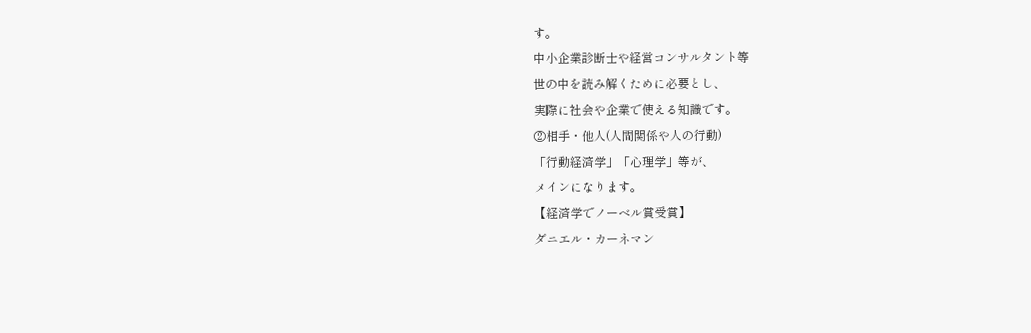す。
中小企業診断士や経営コンサルタント等
世の中を読み解くために必要とし、
実際に社会や企業で使える知識です。
②相手・他人(人間関係や人の行動)
「行動経済学」「心理学」等が、
メインになります。
【経済学でノーベル賞受賞】
ダニエル・カーネマン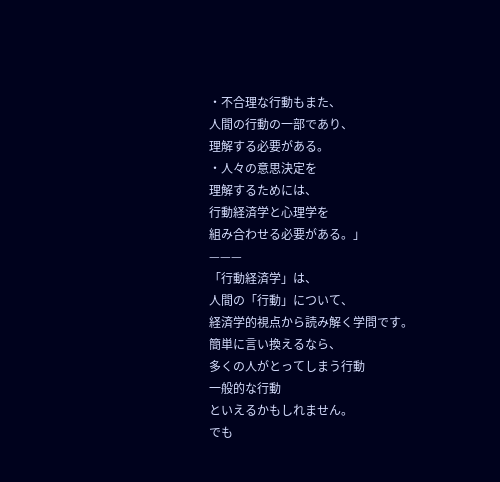・不合理な行動もまた、
人間の行動の一部であり、
理解する必要がある。
・人々の意思決定を
理解するためには、
行動経済学と心理学を
組み合わせる必要がある。」
———
「行動経済学」は、
人間の「行動」について、
経済学的視点から読み解く学問です。
簡単に言い換えるなら、
多くの人がとってしまう行動
一般的な行動
といえるかもしれません。
でも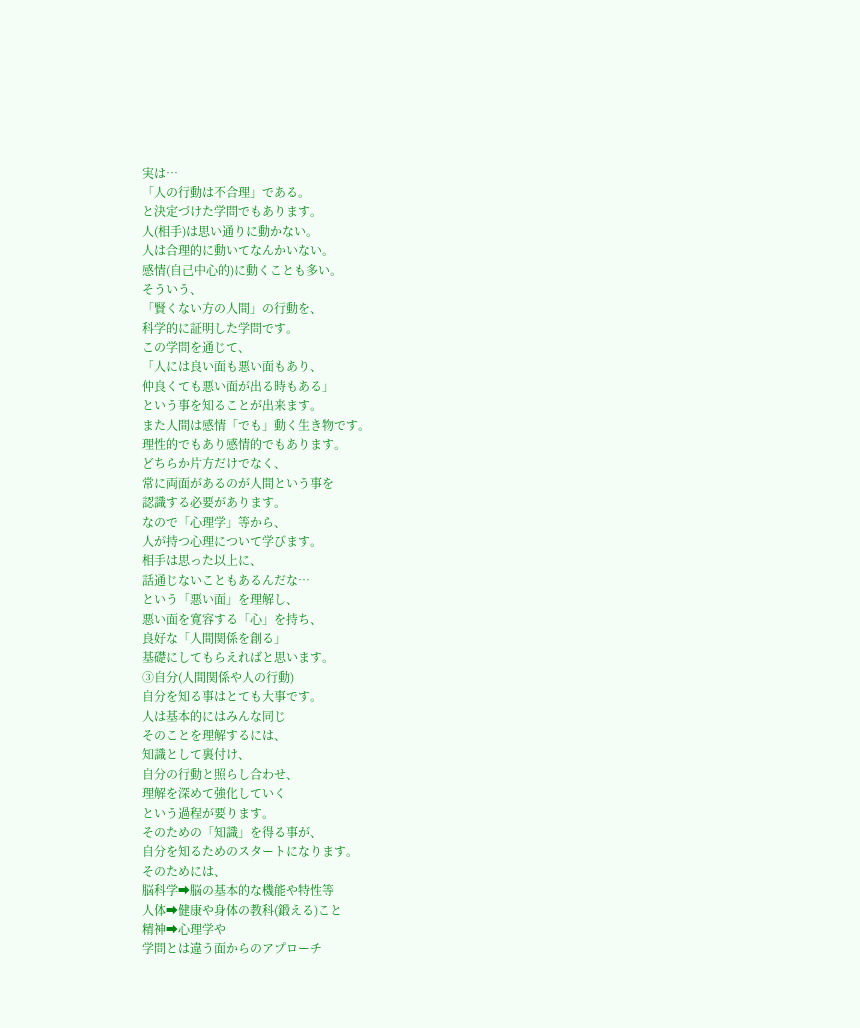実は…
「人の行動は不合理」である。
と決定づけた学問でもあります。
人(相手)は思い通りに動かない。
人は合理的に動いてなんかいない。
感情(自己中心的)に動くことも多い。
そういう、
「賢くない方の人間」の行動を、
科学的に証明した学問です。
この学問を通じて、
「人には良い面も悪い面もあり、
仲良くても悪い面が出る時もある」
という事を知ることが出来ます。
また人間は感情「でも」動く生き物です。
理性的でもあり感情的でもあります。
どちらか片方だけでなく、
常に両面があるのが人間という事を
認識する必要があります。
なので「心理学」等から、
人が持つ心理について学びます。
相手は思った以上に、
話通じないこともあるんだな…
という「悪い面」を理解し、
悪い面を寛容する「心」を持ち、
良好な「人間関係を創る」
基礎にしてもらえればと思います。
③自分(人間関係や人の行動)
自分を知る事はとても大事です。
人は基本的にはみんな同じ
そのことを理解するには、
知識として裏付け、
自分の行動と照らし合わせ、
理解を深めて強化していく
という過程が要ります。
そのための「知識」を得る事が、
自分を知るためのスタートになります。
そのためには、
脳科学➡脳の基本的な機能や特性等
人体➡健康や身体の教科(鍛える)こと
精神➡心理学や
学問とは違う面からのアプローチ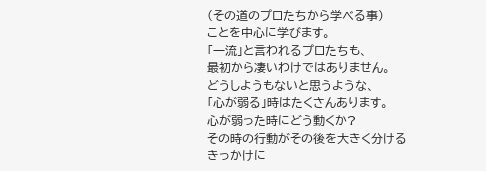(その道のプロたちから学べる事)
ことを中心に学びます。
「一流」と言われるプロたちも、
最初から凄いわけではありません。
どうしようもないと思うような、
「心が弱る」時はたくさんあります。
心が弱った時にどう動くか?
その時の行動がその後を大きく分ける
きっかけに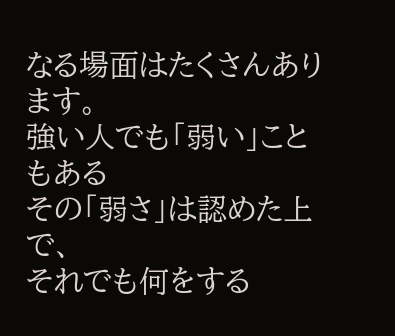なる場面はたくさんあります。
強い人でも「弱い」こともある
その「弱さ」は認めた上で、
それでも何をする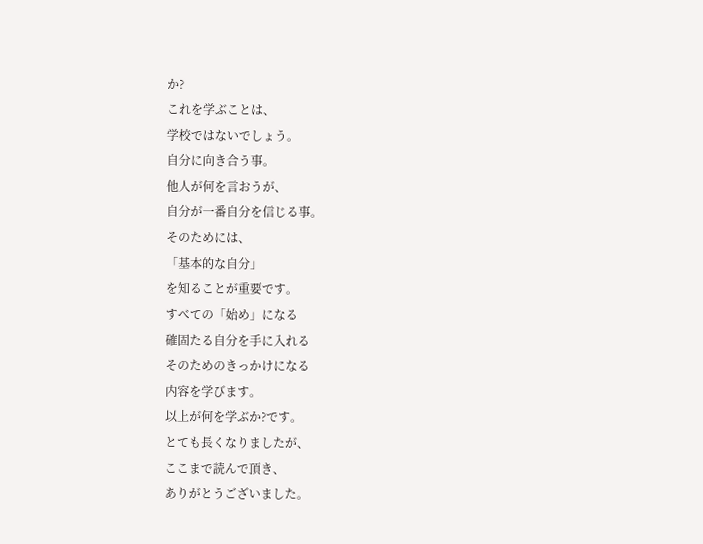か?
これを学ぶことは、
学校ではないでしょう。
自分に向き合う事。
他人が何を言おうが、
自分が一番自分を信じる事。
そのためには、
「基本的な自分」
を知ることが重要です。
すべての「始め」になる
確固たる自分を手に入れる
そのためのきっかけになる
内容を学びます。
以上が何を学ぶか?です。
とても長くなりましたが、
ここまで読んで頂き、
ありがとうございました。